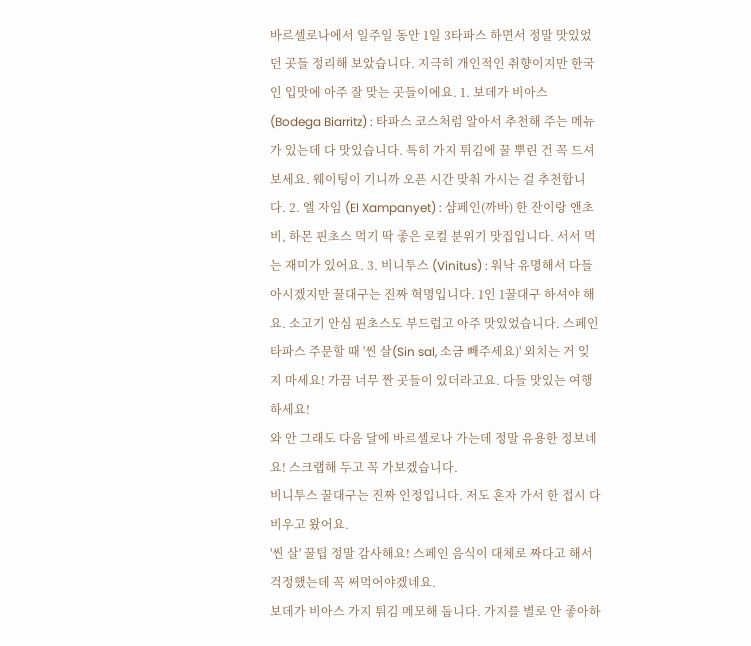바르셀로나에서 일주일 동안 1일 3타파스 하면서 정말 맛있었던 곳들 정리해 보았습니다. 지극히 개인적인 취향이지만 한국인 입맛에 아주 잘 맞는 곳들이에요. 1. 보데가 비아스 (Bodega Biarritz) : 타파스 코스처럼 알아서 추천해 주는 메뉴가 있는데 다 맛있습니다. 특히 가지 튀김에 꿀 뿌린 건 꼭 드셔보세요. 웨이팅이 기니까 오픈 시간 맞춰 가시는 걸 추천합니다. 2. 엘 자임 (El Xampanyet) : 샴페인(까바) 한 잔이랑 앤초비, 하몬 핀초스 먹기 딱 좋은 로컬 분위기 맛집입니다. 서서 먹는 재미가 있어요. 3. 비니투스 (Vinitus) : 워낙 유명해서 다들 아시겠지만 꿀대구는 진짜 혁명입니다. 1인 1꿀대구 하셔야 해요. 소고기 안심 핀초스도 부드럽고 아주 맛있었습니다. 스페인 타파스 주문할 때 '씬 살(Sin sal, 소금 빼주세요)' 외치는 거 잊지 마세요! 가끔 너무 짠 곳들이 있더라고요. 다들 맛있는 여행 하세요!
와 안 그래도 다음 달에 바르셀로나 가는데 정말 유용한 정보네요! 스크랩해 두고 꼭 가보겠습니다.
비니투스 꿀대구는 진짜 인정입니다. 저도 혼자 가서 한 접시 다 비우고 왔어요.
'씬 살' 꿀팁 정말 감사해요! 스페인 음식이 대체로 짜다고 해서 걱정했는데 꼭 써먹어야겠네요.
보데가 비아스 가지 튀김 메모해 둡니다. 가지를 별로 안 좋아하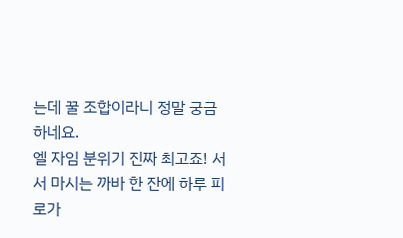는데 꿀 조합이라니 정말 궁금하네요.
엘 자임 분위기 진짜 최고죠! 서서 마시는 까바 한 잔에 하루 피로가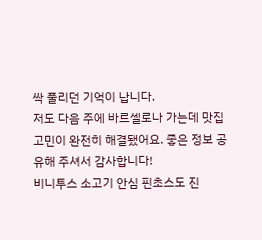싹 풀리던 기억이 납니다.
저도 다음 주에 바르셀로나 가는데 맛집 고민이 완전히 해결됐어요. 좋은 정보 공유해 주셔서 감사합니다!
비니투스 소고기 안심 핀초스도 진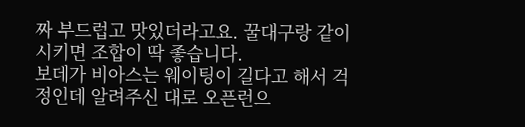짜 부드럽고 맛있더라고요. 꿀대구랑 같이 시키면 조합이 딱 좋습니다.
보데가 비아스는 웨이팅이 길다고 해서 걱정인데 알려주신 대로 오픈런으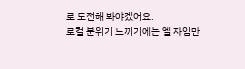로 도전해 봐야겠어요.
로컬 분위기 느끼기에는 엘 자임만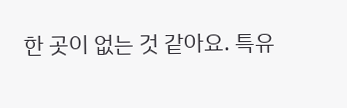한 곳이 없는 것 같아요. 특유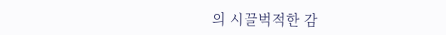의 시끌벅적한 감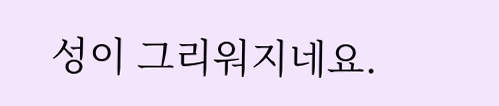성이 그리워지네요.